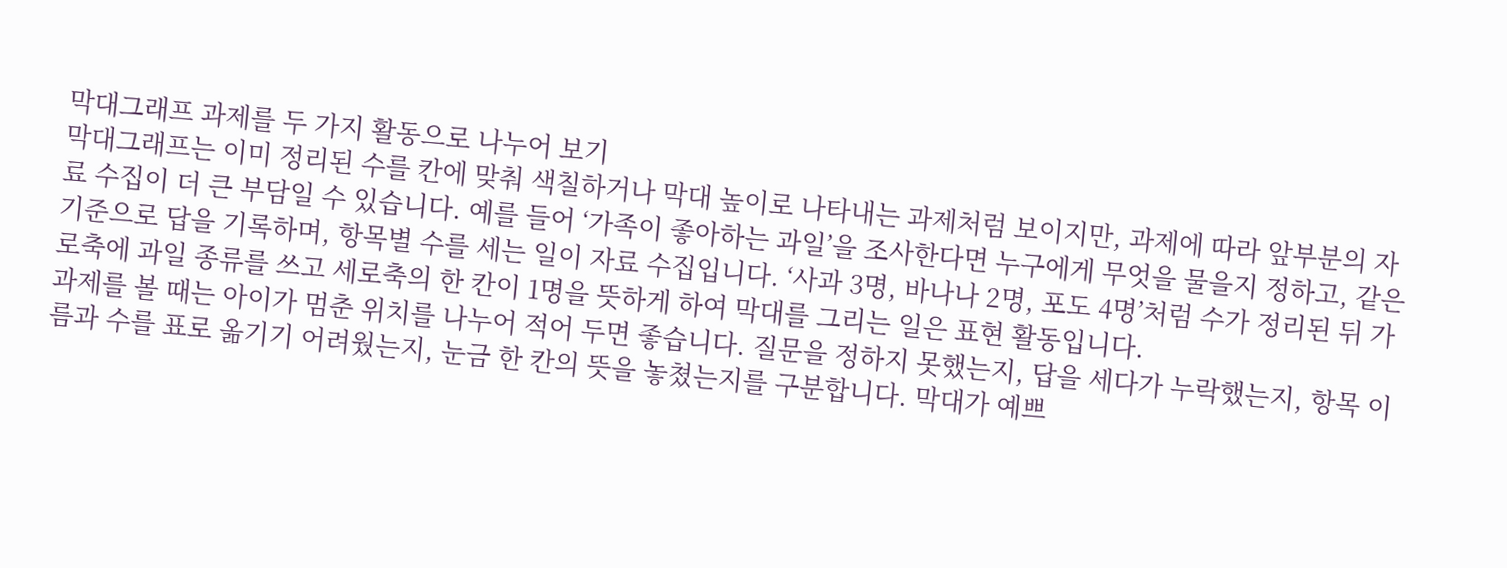막대그래프 과제를 두 가지 활동으로 나누어 보기
막대그래프는 이미 정리된 수를 칸에 맞춰 색칠하거나 막대 높이로 나타내는 과제처럼 보이지만, 과제에 따라 앞부분의 자료 수집이 더 큰 부담일 수 있습니다. 예를 들어 ‘가족이 좋아하는 과일’을 조사한다면 누구에게 무엇을 물을지 정하고, 같은 기준으로 답을 기록하며, 항목별 수를 세는 일이 자료 수집입니다. ‘사과 3명, 바나나 2명, 포도 4명’처럼 수가 정리된 뒤 가로축에 과일 종류를 쓰고 세로축의 한 칸이 1명을 뜻하게 하여 막대를 그리는 일은 표현 활동입니다.
과제를 볼 때는 아이가 멈춘 위치를 나누어 적어 두면 좋습니다. 질문을 정하지 못했는지, 답을 세다가 누락했는지, 항목 이름과 수를 표로 옮기기 어려웠는지, 눈금 한 칸의 뜻을 놓쳤는지를 구분합니다. 막대가 예쁘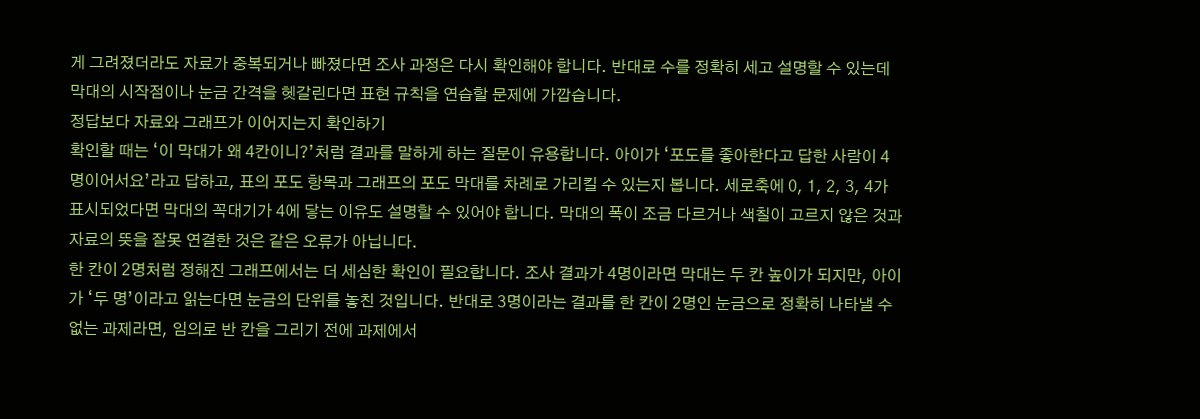게 그려졌더라도 자료가 중복되거나 빠졌다면 조사 과정은 다시 확인해야 합니다. 반대로 수를 정확히 세고 설명할 수 있는데 막대의 시작점이나 눈금 간격을 헷갈린다면 표현 규칙을 연습할 문제에 가깝습니다.
정답보다 자료와 그래프가 이어지는지 확인하기
확인할 때는 ‘이 막대가 왜 4칸이니?’처럼 결과를 말하게 하는 질문이 유용합니다. 아이가 ‘포도를 좋아한다고 답한 사람이 4명이어서요’라고 답하고, 표의 포도 항목과 그래프의 포도 막대를 차례로 가리킬 수 있는지 봅니다. 세로축에 0, 1, 2, 3, 4가 표시되었다면 막대의 꼭대기가 4에 닿는 이유도 설명할 수 있어야 합니다. 막대의 폭이 조금 다르거나 색칠이 고르지 않은 것과 자료의 뜻을 잘못 연결한 것은 같은 오류가 아닙니다.
한 칸이 2명처럼 정해진 그래프에서는 더 세심한 확인이 필요합니다. 조사 결과가 4명이라면 막대는 두 칸 높이가 되지만, 아이가 ‘두 명’이라고 읽는다면 눈금의 단위를 놓친 것입니다. 반대로 3명이라는 결과를 한 칸이 2명인 눈금으로 정확히 나타낼 수 없는 과제라면, 임의로 반 칸을 그리기 전에 과제에서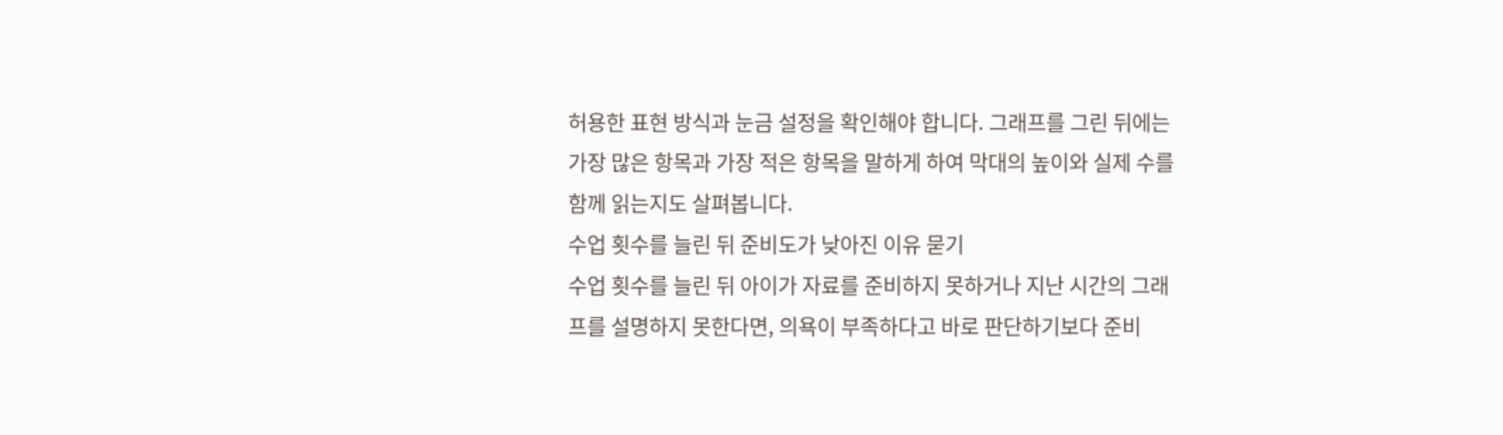허용한 표현 방식과 눈금 설정을 확인해야 합니다. 그래프를 그린 뒤에는 가장 많은 항목과 가장 적은 항목을 말하게 하여 막대의 높이와 실제 수를 함께 읽는지도 살펴봅니다.
수업 횟수를 늘린 뒤 준비도가 낮아진 이유 묻기
수업 횟수를 늘린 뒤 아이가 자료를 준비하지 못하거나 지난 시간의 그래프를 설명하지 못한다면, 의욕이 부족하다고 바로 판단하기보다 준비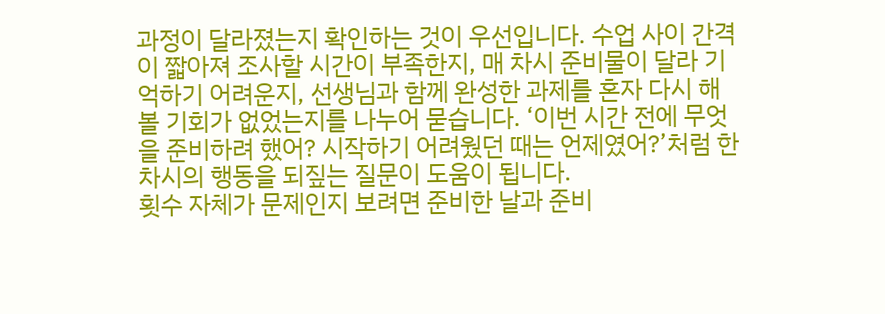과정이 달라졌는지 확인하는 것이 우선입니다. 수업 사이 간격이 짧아져 조사할 시간이 부족한지, 매 차시 준비물이 달라 기억하기 어려운지, 선생님과 함께 완성한 과제를 혼자 다시 해 볼 기회가 없었는지를 나누어 묻습니다. ‘이번 시간 전에 무엇을 준비하려 했어? 시작하기 어려웠던 때는 언제였어?’처럼 한 차시의 행동을 되짚는 질문이 도움이 됩니다.
횟수 자체가 문제인지 보려면 준비한 날과 준비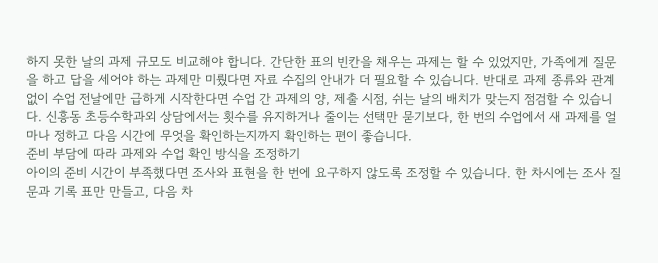하지 못한 날의 과제 규모도 비교해야 합니다. 간단한 표의 빈칸을 채우는 과제는 할 수 있었지만, 가족에게 질문을 하고 답을 세어야 하는 과제만 미뤘다면 자료 수집의 안내가 더 필요할 수 있습니다. 반대로 과제 종류와 관계없이 수업 전날에만 급하게 시작한다면 수업 간 과제의 양, 제출 시점, 쉬는 날의 배치가 맞는지 점검할 수 있습니다. 신흥동 초등수학과외 상담에서는 횟수를 유지하거나 줄이는 선택만 묻기보다, 한 번의 수업에서 새 과제를 얼마나 정하고 다음 시간에 무엇을 확인하는지까지 확인하는 편이 좋습니다.
준비 부담에 따라 과제와 수업 확인 방식을 조정하기
아이의 준비 시간이 부족했다면 조사와 표현을 한 번에 요구하지 않도록 조정할 수 있습니다. 한 차시에는 조사 질문과 기록 표만 만들고, 다음 차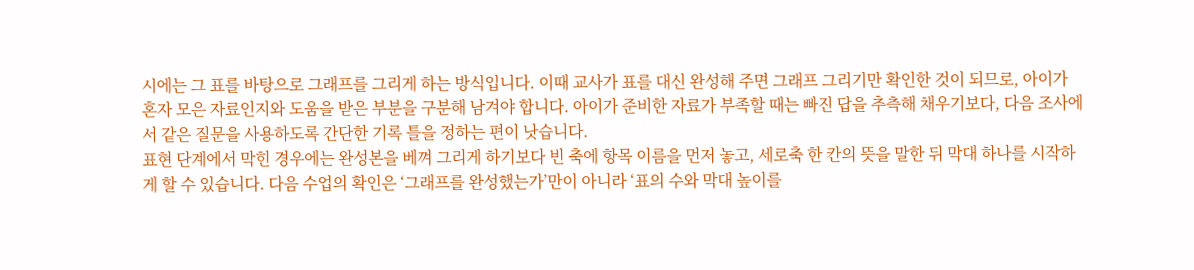시에는 그 표를 바탕으로 그래프를 그리게 하는 방식입니다. 이때 교사가 표를 대신 완성해 주면 그래프 그리기만 확인한 것이 되므로, 아이가 혼자 모은 자료인지와 도움을 받은 부분을 구분해 남겨야 합니다. 아이가 준비한 자료가 부족할 때는 빠진 답을 추측해 채우기보다, 다음 조사에서 같은 질문을 사용하도록 간단한 기록 틀을 정하는 편이 낫습니다.
표현 단계에서 막힌 경우에는 완성본을 베껴 그리게 하기보다 빈 축에 항목 이름을 먼저 놓고, 세로축 한 칸의 뜻을 말한 뒤 막대 하나를 시작하게 할 수 있습니다. 다음 수업의 확인은 ‘그래프를 완성했는가’만이 아니라 ‘표의 수와 막대 높이를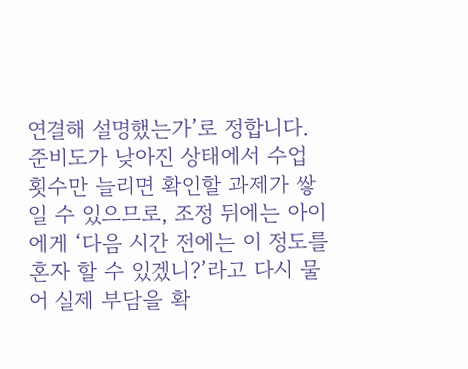연결해 설명했는가’로 정합니다. 준비도가 낮아진 상태에서 수업 횟수만 늘리면 확인할 과제가 쌓일 수 있으므로, 조정 뒤에는 아이에게 ‘다음 시간 전에는 이 정도를 혼자 할 수 있겠니?’라고 다시 물어 실제 부담을 확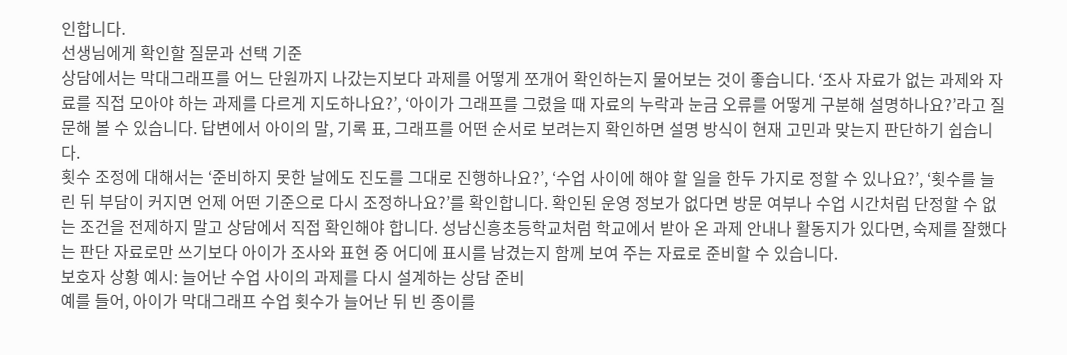인합니다.
선생님에게 확인할 질문과 선택 기준
상담에서는 막대그래프를 어느 단원까지 나갔는지보다 과제를 어떻게 쪼개어 확인하는지 물어보는 것이 좋습니다. ‘조사 자료가 없는 과제와 자료를 직접 모아야 하는 과제를 다르게 지도하나요?’, ‘아이가 그래프를 그렸을 때 자료의 누락과 눈금 오류를 어떻게 구분해 설명하나요?’라고 질문해 볼 수 있습니다. 답변에서 아이의 말, 기록 표, 그래프를 어떤 순서로 보려는지 확인하면 설명 방식이 현재 고민과 맞는지 판단하기 쉽습니다.
횟수 조정에 대해서는 ‘준비하지 못한 날에도 진도를 그대로 진행하나요?’, ‘수업 사이에 해야 할 일을 한두 가지로 정할 수 있나요?’, ‘횟수를 늘린 뒤 부담이 커지면 언제 어떤 기준으로 다시 조정하나요?’를 확인합니다. 확인된 운영 정보가 없다면 방문 여부나 수업 시간처럼 단정할 수 없는 조건을 전제하지 말고 상담에서 직접 확인해야 합니다. 성남신흥초등학교처럼 학교에서 받아 온 과제 안내나 활동지가 있다면, 숙제를 잘했다는 판단 자료로만 쓰기보다 아이가 조사와 표현 중 어디에 표시를 남겼는지 함께 보여 주는 자료로 준비할 수 있습니다.
보호자 상황 예시: 늘어난 수업 사이의 과제를 다시 설계하는 상담 준비
예를 들어, 아이가 막대그래프 수업 횟수가 늘어난 뒤 빈 종이를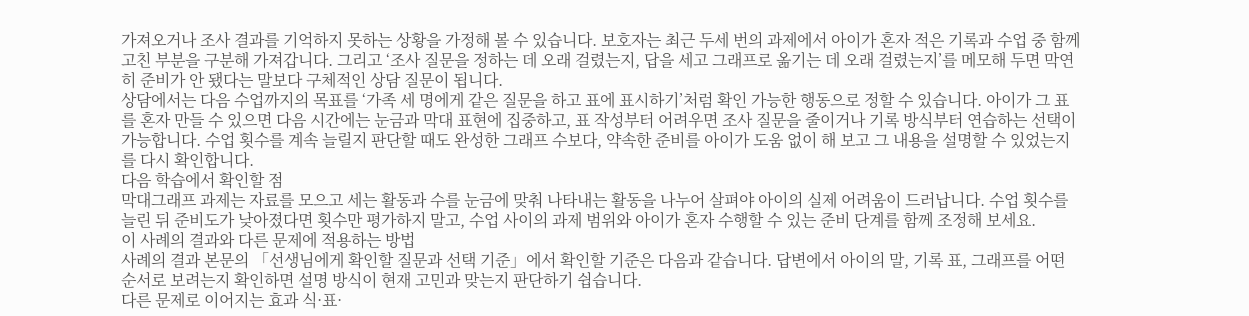가져오거나 조사 결과를 기억하지 못하는 상황을 가정해 볼 수 있습니다. 보호자는 최근 두세 번의 과제에서 아이가 혼자 적은 기록과 수업 중 함께 고친 부분을 구분해 가져갑니다. 그리고 ‘조사 질문을 정하는 데 오래 걸렸는지, 답을 세고 그래프로 옮기는 데 오래 걸렸는지’를 메모해 두면 막연히 준비가 안 됐다는 말보다 구체적인 상담 질문이 됩니다.
상담에서는 다음 수업까지의 목표를 ‘가족 세 명에게 같은 질문을 하고 표에 표시하기’처럼 확인 가능한 행동으로 정할 수 있습니다. 아이가 그 표를 혼자 만들 수 있으면 다음 시간에는 눈금과 막대 표현에 집중하고, 표 작성부터 어려우면 조사 질문을 줄이거나 기록 방식부터 연습하는 선택이 가능합니다. 수업 횟수를 계속 늘릴지 판단할 때도 완성한 그래프 수보다, 약속한 준비를 아이가 도움 없이 해 보고 그 내용을 설명할 수 있었는지를 다시 확인합니다.
다음 학습에서 확인할 점
막대그래프 과제는 자료를 모으고 세는 활동과 수를 눈금에 맞춰 나타내는 활동을 나누어 살펴야 아이의 실제 어려움이 드러납니다. 수업 횟수를 늘린 뒤 준비도가 낮아졌다면 횟수만 평가하지 말고, 수업 사이의 과제 범위와 아이가 혼자 수행할 수 있는 준비 단계를 함께 조정해 보세요.
이 사례의 결과와 다른 문제에 적용하는 방법
사례의 결과 본문의 「선생님에게 확인할 질문과 선택 기준」에서 확인할 기준은 다음과 같습니다. 답변에서 아이의 말, 기록 표, 그래프를 어떤 순서로 보려는지 확인하면 설명 방식이 현재 고민과 맞는지 판단하기 쉽습니다.
다른 문제로 이어지는 효과 식·표·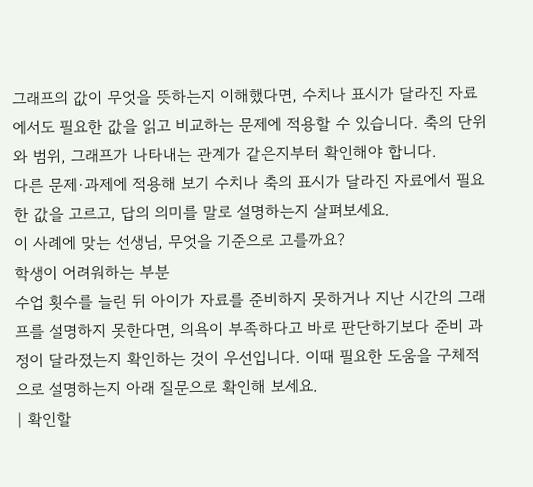그래프의 값이 무엇을 뜻하는지 이해했다면, 수치나 표시가 달라진 자료에서도 필요한 값을 읽고 비교하는 문제에 적용할 수 있습니다. 축의 단위와 범위, 그래프가 나타내는 관계가 같은지부터 확인해야 합니다.
다른 문제·과제에 적용해 보기 수치나 축의 표시가 달라진 자료에서 필요한 값을 고르고, 답의 의미를 말로 설명하는지 살펴보세요.
이 사례에 맞는 선생님, 무엇을 기준으로 고를까요?
학생이 어려워하는 부분
수업 횟수를 늘린 뒤 아이가 자료를 준비하지 못하거나 지난 시간의 그래프를 설명하지 못한다면, 의욕이 부족하다고 바로 판단하기보다 준비 과정이 달라졌는지 확인하는 것이 우선입니다. 이때 필요한 도움을 구체적으로 설명하는지 아래 질문으로 확인해 보세요.
| 확인할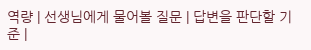역량 | 선생님에게 물어볼 질문 | 답변을 판단할 기준 |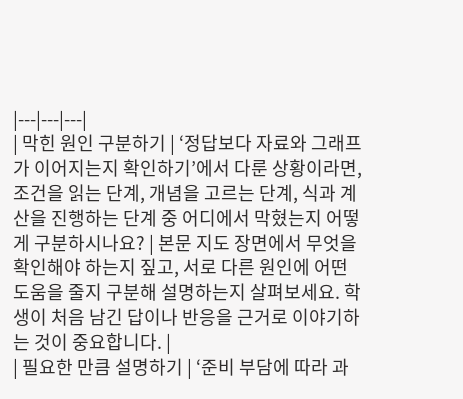|---|---|---|
| 막힌 원인 구분하기 | ‘정답보다 자료와 그래프가 이어지는지 확인하기’에서 다룬 상황이라면, 조건을 읽는 단계, 개념을 고르는 단계, 식과 계산을 진행하는 단계 중 어디에서 막혔는지 어떻게 구분하시나요? | 본문 지도 장면에서 무엇을 확인해야 하는지 짚고, 서로 다른 원인에 어떤 도움을 줄지 구분해 설명하는지 살펴보세요. 학생이 처음 남긴 답이나 반응을 근거로 이야기하는 것이 중요합니다. |
| 필요한 만큼 설명하기 | ‘준비 부담에 따라 과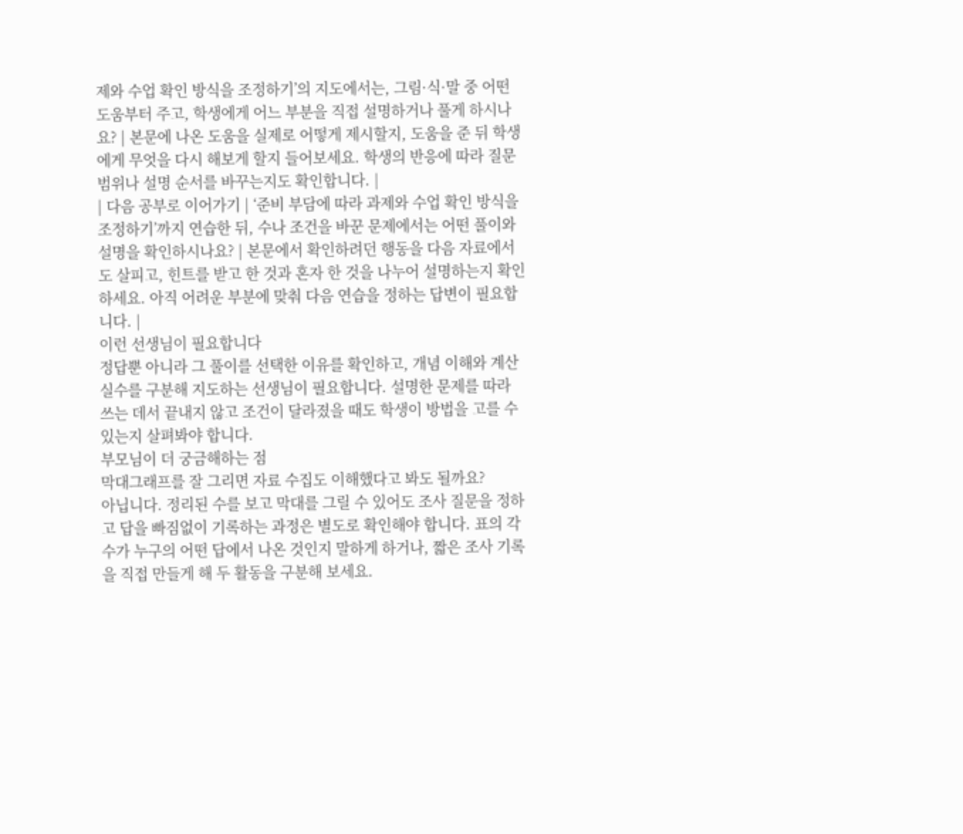제와 수업 확인 방식을 조정하기’의 지도에서는, 그림·식·말 중 어떤 도움부터 주고, 학생에게 어느 부분을 직접 설명하거나 풀게 하시나요? | 본문에 나온 도움을 실제로 어떻게 제시할지, 도움을 준 뒤 학생에게 무엇을 다시 해보게 할지 들어보세요. 학생의 반응에 따라 질문 범위나 설명 순서를 바꾸는지도 확인합니다. |
| 다음 공부로 이어가기 | ‘준비 부담에 따라 과제와 수업 확인 방식을 조정하기’까지 연습한 뒤, 수나 조건을 바꾼 문제에서는 어떤 풀이와 설명을 확인하시나요? | 본문에서 확인하려던 행동을 다음 자료에서도 살피고, 힌트를 받고 한 것과 혼자 한 것을 나누어 설명하는지 확인하세요. 아직 어려운 부분에 맞춰 다음 연습을 정하는 답변이 필요합니다. |
이런 선생님이 필요합니다
정답뿐 아니라 그 풀이를 선택한 이유를 확인하고, 개념 이해와 계산 실수를 구분해 지도하는 선생님이 필요합니다. 설명한 문제를 따라 쓰는 데서 끝내지 않고 조건이 달라졌을 때도 학생이 방법을 고를 수 있는지 살펴봐야 합니다.
부모님이 더 궁금해하는 점
막대그래프를 잘 그리면 자료 수집도 이해했다고 봐도 될까요?
아닙니다. 정리된 수를 보고 막대를 그릴 수 있어도 조사 질문을 정하고 답을 빠짐없이 기록하는 과정은 별도로 확인해야 합니다. 표의 각 수가 누구의 어떤 답에서 나온 것인지 말하게 하거나, 짧은 조사 기록을 직접 만들게 해 두 활동을 구분해 보세요.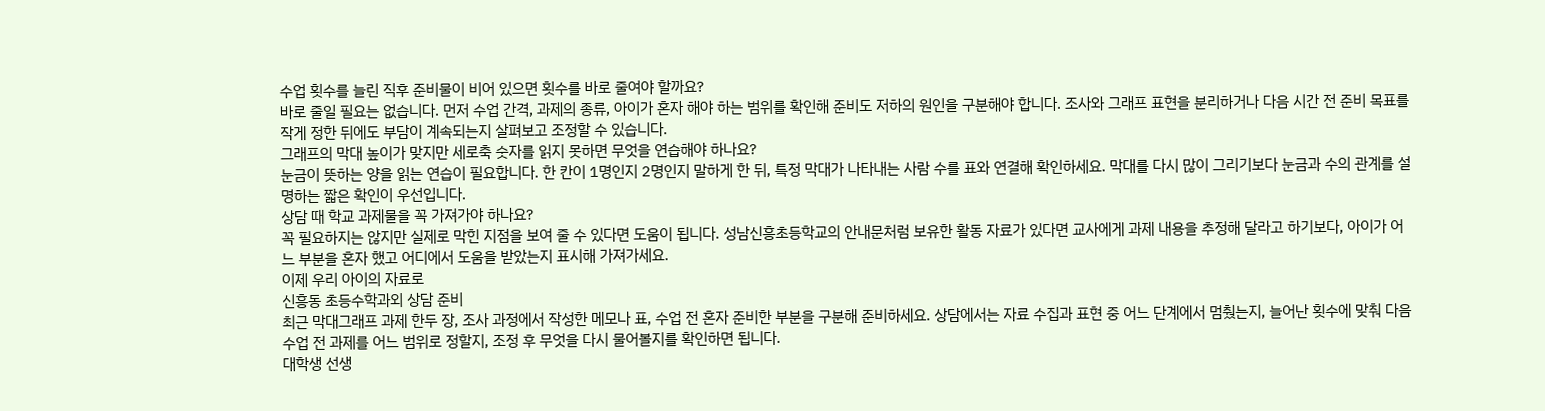수업 횟수를 늘린 직후 준비물이 비어 있으면 횟수를 바로 줄여야 할까요?
바로 줄일 필요는 없습니다. 먼저 수업 간격, 과제의 종류, 아이가 혼자 해야 하는 범위를 확인해 준비도 저하의 원인을 구분해야 합니다. 조사와 그래프 표현을 분리하거나 다음 시간 전 준비 목표를 작게 정한 뒤에도 부담이 계속되는지 살펴보고 조정할 수 있습니다.
그래프의 막대 높이가 맞지만 세로축 숫자를 읽지 못하면 무엇을 연습해야 하나요?
눈금이 뜻하는 양을 읽는 연습이 필요합니다. 한 칸이 1명인지 2명인지 말하게 한 뒤, 특정 막대가 나타내는 사람 수를 표와 연결해 확인하세요. 막대를 다시 많이 그리기보다 눈금과 수의 관계를 설명하는 짧은 확인이 우선입니다.
상담 때 학교 과제물을 꼭 가져가야 하나요?
꼭 필요하지는 않지만 실제로 막힌 지점을 보여 줄 수 있다면 도움이 됩니다. 성남신흥초등학교의 안내문처럼 보유한 활동 자료가 있다면 교사에게 과제 내용을 추정해 달라고 하기보다, 아이가 어느 부분을 혼자 했고 어디에서 도움을 받았는지 표시해 가져가세요.
이제 우리 아이의 자료로
신흥동 초등수학과외 상담 준비
최근 막대그래프 과제 한두 장, 조사 과정에서 작성한 메모나 표, 수업 전 혼자 준비한 부분을 구분해 준비하세요. 상담에서는 자료 수집과 표현 중 어느 단계에서 멈췄는지, 늘어난 횟수에 맞춰 다음 수업 전 과제를 어느 범위로 정할지, 조정 후 무엇을 다시 물어볼지를 확인하면 됩니다.
대학생 선생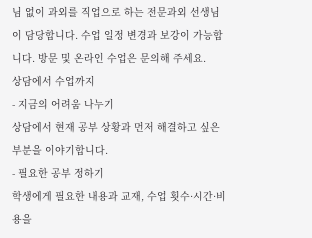님 없이 과외를 직업으로 하는 전문과외 선생님이 담당합니다. 수업 일정 변경과 보강이 가능합니다. 방문 및 온라인 수업은 문의해 주세요.
상담에서 수업까지
- 지금의 어려움 나누기
상담에서 현재 공부 상황과 먼저 해결하고 싶은 부분을 이야기합니다.
- 필요한 공부 정하기
학생에게 필요한 내용과 교재, 수업 횟수·시간·비용을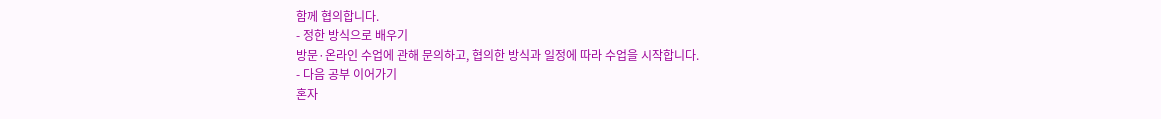함께 협의합니다.
- 정한 방식으로 배우기
방문·온라인 수업에 관해 문의하고, 협의한 방식과 일정에 따라 수업을 시작합니다.
- 다음 공부 이어가기
혼자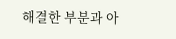해결한 부분과 아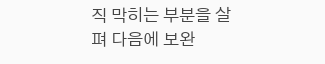직 막히는 부분을 살펴 다음에 보완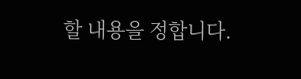할 내용을 정합니다.